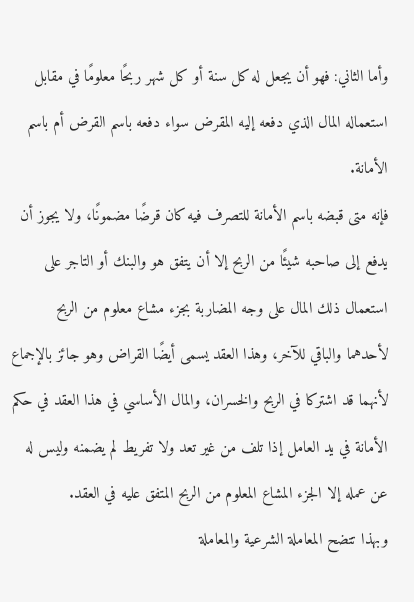وأما الثاني: فهو أن يجعل له كل سنة أو كل شهر ربحًا معلومًا في مقابل استعماله المال الذي دفعه إليه المقرض سواء دفعه باسم القرض أم باسم الأمانة.
فإنه متى قبضه باسم الأمانة للتصرف فيه كان قرضًا مضمونًا، ولا يجوز أن يدفع إلى صاحبه شيئًا من الربح إلا أن يتفق هو والبنك أو التاجر على استعمال ذلك المال على وجه المضاربة بجزء مشاع معلوم من الربح لأحدهما والباقي للآخر، وهذا العقد يسمى أيضًا القراض وهو جائز بالإجماع لأنهما قد اشتركا في الربح والخسران، والمال الأساسي في هذا العقد في حكم الأمانة في يد العامل إذا تلف من غير تعد ولا تفريط لم يضمنه وليس له عن عمله إلا الجزء المشاع المعلوم من الربح المتفق عليه في العقد.
وبهذا تتضح المعاملة الشرعية والمعاملة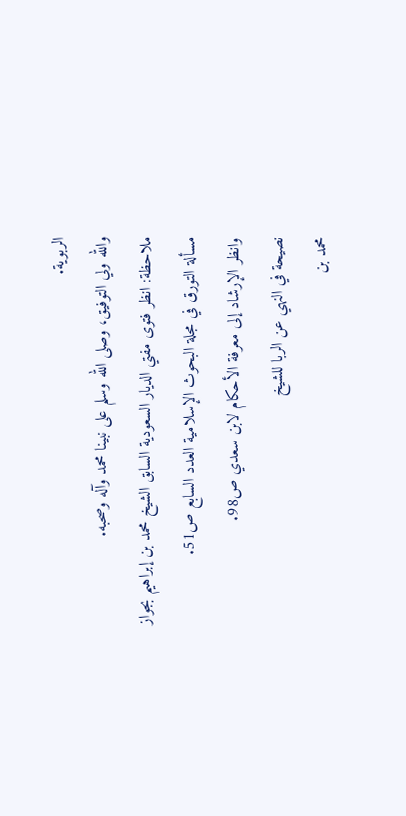الربوية.
والله ولي التوفيق، وصلى الله وسلم على نبينا محمد وآله وصحبه.
ملاحظة: انظر فتوى مفتي الديار السعودية السابق الشيخ محمد بن إبراهيم بجواز مسألة التورق في مجلة البحوث الإسلامية العدد السابع ص51.
وانظر الإرشاد إلى معرفة الأحكام لابن سعدي ص98.
نصيحة في النهي عن الربا للشيخ
محمد بن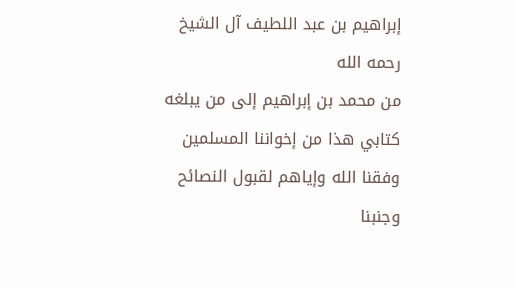إبراهيم بن عبد اللطيف آل الشيخ رحمه الله
من محمد بن إبراهيم إلى من يبلغه كتابي هذا من إخواننا المسلمين وفقنا الله وإياهم لقبول النصائح وجنبنا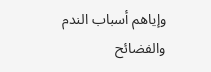وإياهم أسباب الندم والفضائح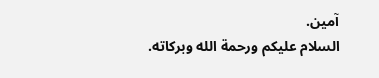آمين.
السلام عليكم ورحمة الله وبركاته.